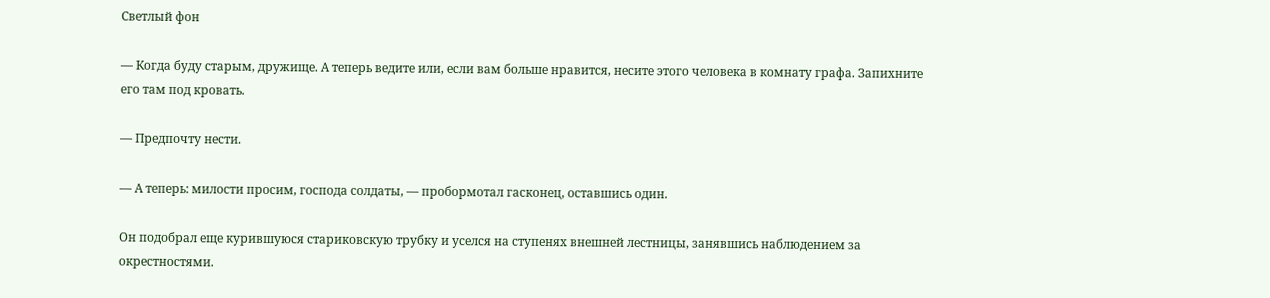Светлый фон

— Когда буду старым, дружище. А теперь ведите или, если вам больше нравится, несите этого человека в комнату графа. Запихните его там под кровать.

— Предпочту нести.

— А теперь: милости просим, господа солдаты, — пробормотал гасконец, оставшись один.

Он подобрал еще курившуюся стариковскую трубку и уселся на ступенях внешней лестницы, занявшись наблюдением за окрестностями.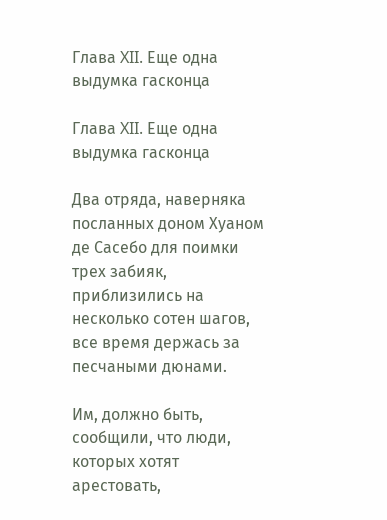Глава XII. Еще одна выдумка гасконца

Глава XII. Еще одна выдумка гасконца

Два отряда, наверняка посланных доном Хуаном де Сасебо для поимки трех забияк, приблизились на несколько сотен шагов, все время держась за песчаными дюнами.

Им, должно быть, сообщили, что люди, которых хотят арестовать,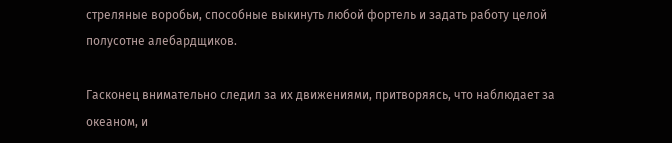стреляные воробьи, способные выкинуть любой фортель и задать работу целой полусотне алебардщиков.

Гасконец внимательно следил за их движениями, притворяясь, что наблюдает за океаном, и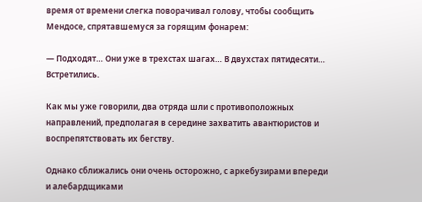время от времени слегка поворачивал голову, чтобы сообщить Мендосе, спрятавшемуся за горящим фонарем:

— Подходят… Они уже в трехстах шагах… В двухстах пятидесяти… Встретились.

Как мы уже говорили, два отряда шли с противоположных направлений, предполагая в середине захватить авантюристов и воспрепятствовать их бегству.

Однако сближались они очень осторожно, с аркебузирами впереди и алебардщиками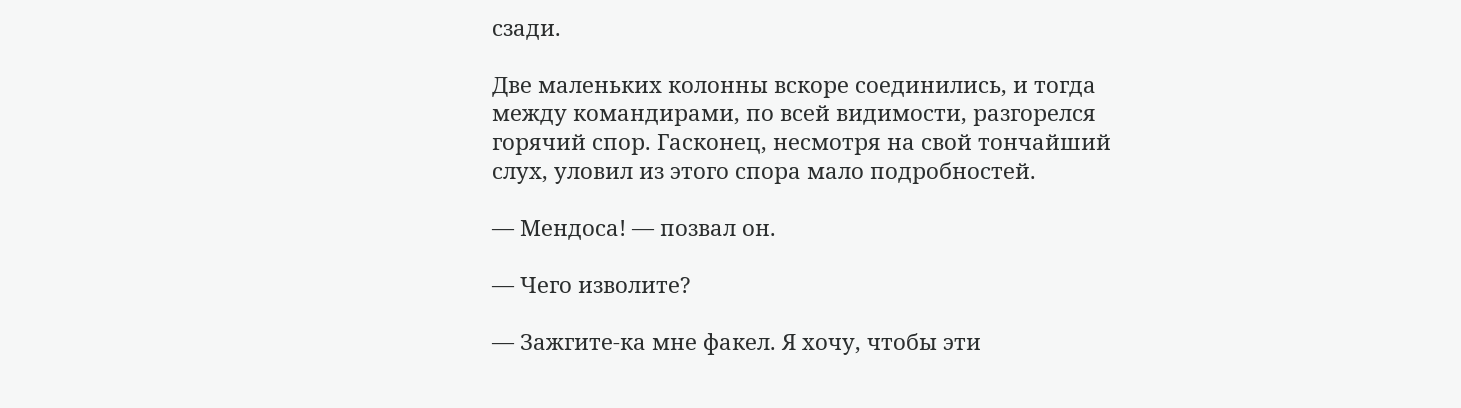сзади.

Две маленьких колонны вскоре соединились, и тогда между командирами, по всей видимости, разгорелся горячий спор. Гасконец, несмотря на свой тончайший слух, уловил из этого спора мало подробностей.

— Мендоса! — позвал он.

— Чего изволите?

— Зажгите-ка мне факел. Я хочу, чтобы эти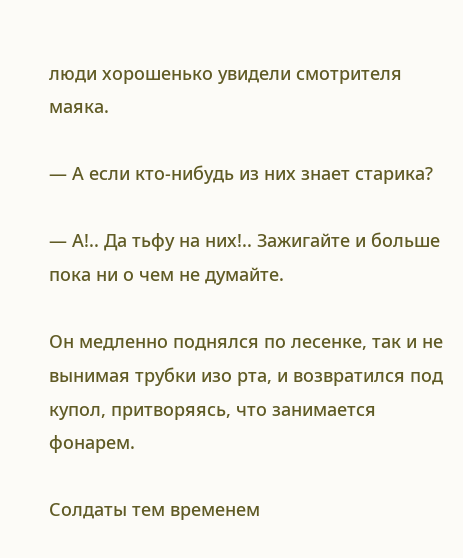люди хорошенько увидели смотрителя маяка.

— А если кто-нибудь из них знает старика?

— А!.. Да тьфу на них!.. Зажигайте и больше пока ни о чем не думайте.

Он медленно поднялся по лесенке, так и не вынимая трубки изо рта, и возвратился под купол, притворяясь, что занимается фонарем.

Солдаты тем временем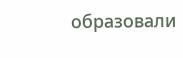образовали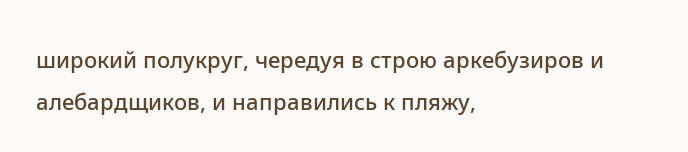широкий полукруг, чередуя в строю аркебузиров и алебардщиков, и направились к пляжу,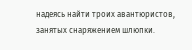надеясь найти троих авантюристов, занятых снаряжением шлюпки.